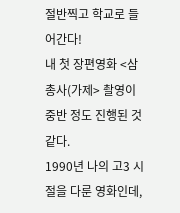절반찍고 학교로 들어간다!
내 첫 장편영화 <삼총사(가제> 촬영이 중반 정도 진행된 것 같다.
1990년 나의 고3 시절을 다룬 영화인데,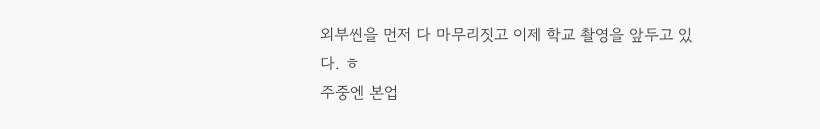외부씬을 먼저 다 마무리짓고 이제 학교 촬영을 앞두고 있다. ㅎ
주중엔 본업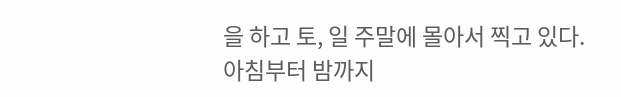을 하고 토, 일 주말에 몰아서 찍고 있다.
아침부터 밤까지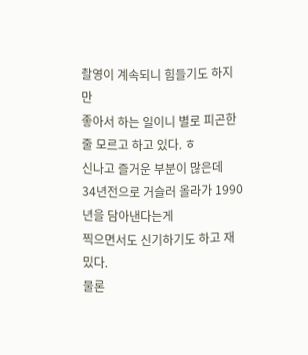촬영이 계속되니 힘들기도 하지만
좋아서 하는 일이니 별로 피곤한줄 모르고 하고 있다. ㅎ
신나고 즐거운 부분이 많은데
34년전으로 거슬러 올라가 1990년을 담아낸다는게
찍으면서도 신기하기도 하고 재밌다.
물론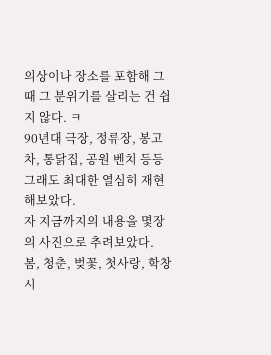의상이나 장소를 포함해 그때 그 분위기를 살리는 건 쉽지 않다. ㅋ
90년대 극장, 정류장, 봉고차, 통닭집, 공원 벤치 등등
그래도 최대한 열심히 재현해보았다.
자 지금까지의 내용을 몇장의 사진으로 추려보았다.
봄, 청춘, 벚꽃, 첫사랑, 학창 시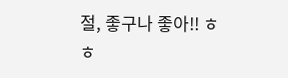절, 좋구나 좋아!! ㅎㅎ